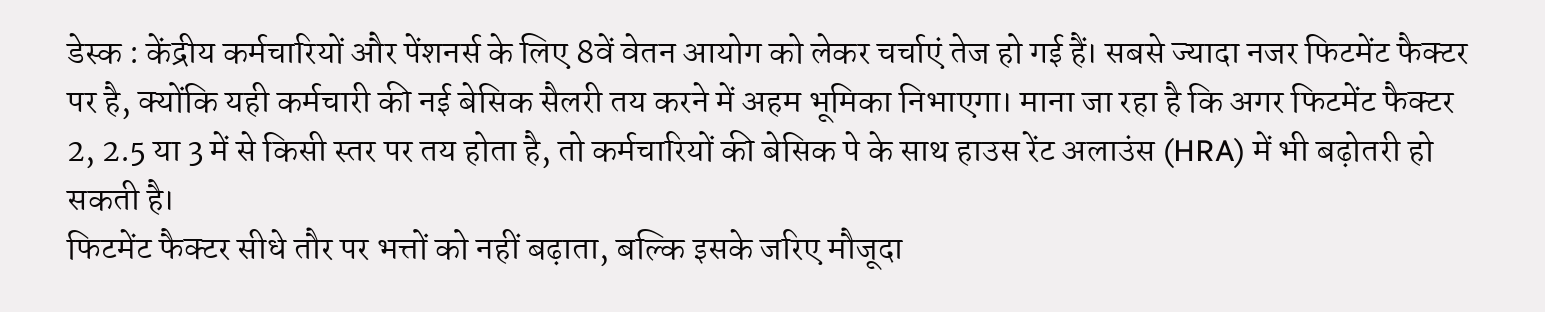डेस्क : केंद्रीय कर्मचारियों और पेंशनर्स के लिए 8वें वेतन आयोग को लेकर चर्चाएं तेज हो गई हैं। सबसे ज्यादा नजर फिटमेंट फैक्टर पर है, क्योंकि यही कर्मचारी की नई बेसिक सैलरी तय करने में अहम भूमिका निभाएगा। माना जा रहा है कि अगर फिटमेंट फैक्टर 2, 2.5 या 3 में से किसी स्तर पर तय होता है, तो कर्मचारियों की बेसिक पे के साथ हाउस रेंट अलाउंस (HRA) में भी बढ़ोतरी हो सकती है।
फिटमेंट फैक्टर सीधे तौर पर भत्तों को नहीं बढ़ाता, बल्कि इसके जरिए मौजूदा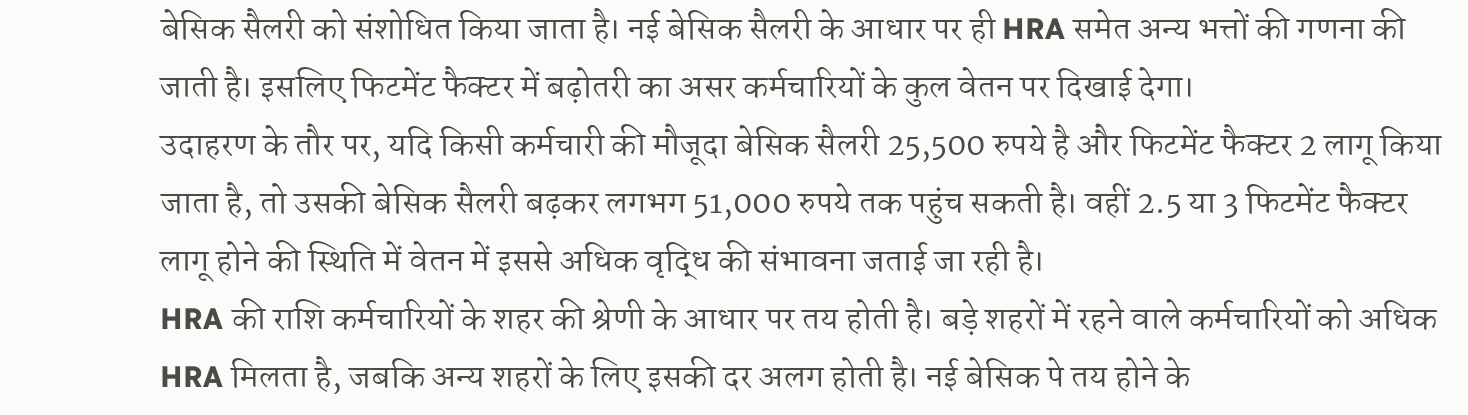बेसिक सैलरी को संशोधित किया जाता है। नई बेसिक सैलरी के आधार पर ही HRA समेत अन्य भत्तों की गणना की जाती है। इसलिए फिटमेंट फैक्टर में बढ़ोतरी का असर कर्मचारियों के कुल वेतन पर दिखाई देगा।
उदाहरण के तौर पर, यदि किसी कर्मचारी की मौजूदा बेसिक सैलरी 25,500 रुपये है और फिटमेंट फैक्टर 2 लागू किया जाता है, तो उसकी बेसिक सैलरी बढ़कर लगभग 51,000 रुपये तक पहुंच सकती है। वहीं 2.5 या 3 फिटमेंट फैक्टर लागू होने की स्थिति में वेतन में इससे अधिक वृद्धि की संभावना जताई जा रही है।
HRA की राशि कर्मचारियों के शहर की श्रेणी के आधार पर तय होती है। बड़े शहरों में रहने वाले कर्मचारियों को अधिक HRA मिलता है, जबकि अन्य शहरों के लिए इसकी दर अलग होती है। नई बेसिक पे तय होने के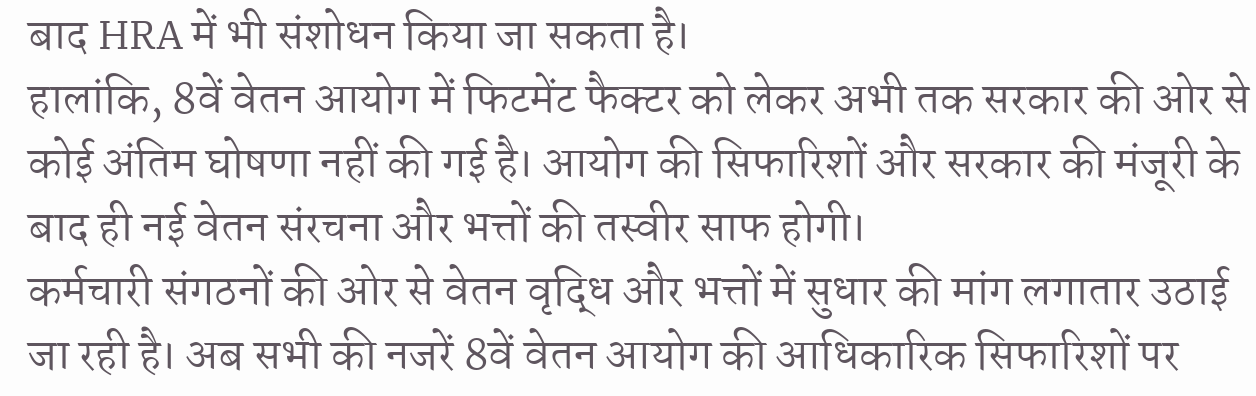बाद HRA में भी संशोधन किया जा सकता है।
हालांकि, 8वें वेतन आयोग में फिटमेंट फैक्टर को लेकर अभी तक सरकार की ओर से कोई अंतिम घोषणा नहीं की गई है। आयोग की सिफारिशों और सरकार की मंजूरी के बाद ही नई वेतन संरचना और भत्तों की तस्वीर साफ होगी।
कर्मचारी संगठनों की ओर से वेतन वृद्धि और भत्तों में सुधार की मांग लगातार उठाई जा रही है। अब सभी की नजरें 8वें वेतन आयोग की आधिकारिक सिफारिशों पर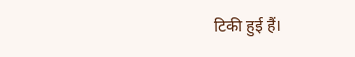टिकी हुई हैं।